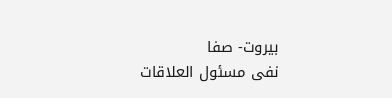بيروت- صفا
نفى مسئول العلاقات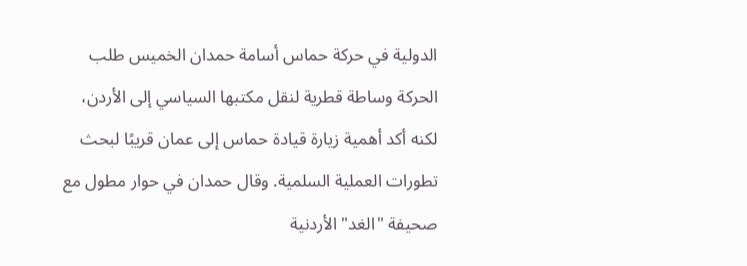الدولية في حركة حماس أسامة حمدان الخميس طلب الحركة وساطة قطرية لنقل مكتبها السياسي إلى الأردن، لكنه أكد أهمية زيارة قيادة حماس إلى عمان قريبًا لبحث تطورات العملية السلمية. وقال حمدان في حوار مطول مع صحيفة "الغد" الأردنية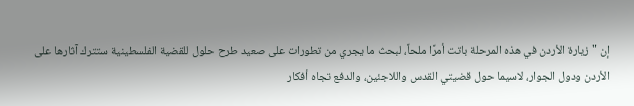إن "زيارة الأردن في هذه المرحلة باتت أمرًا ملحاً، لبحث ما يجري من تطورات على صعيد طرح حلول للقضية الفلسطينية ستترك آثارها على الأردن ودول الجوار، لاسيما حول قضيتي القدس واللاجئين، والدفع تجاه أفكار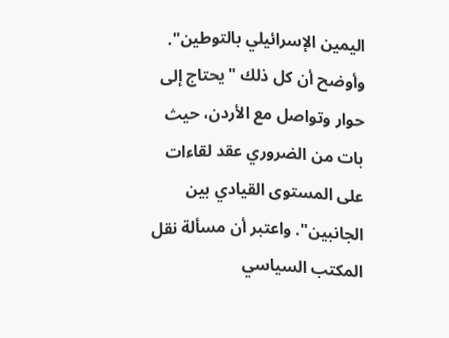اليمين الإسرائيلي بالتوطين". وأوضح أن كل ذلك "يحتاج إلى حوار وتواصل مع الأردن، حيث بات من الضروري عقد لقاءات على المستوى القيادي بين الجانبين". واعتبر أن مسألة نقل المكتب السياسي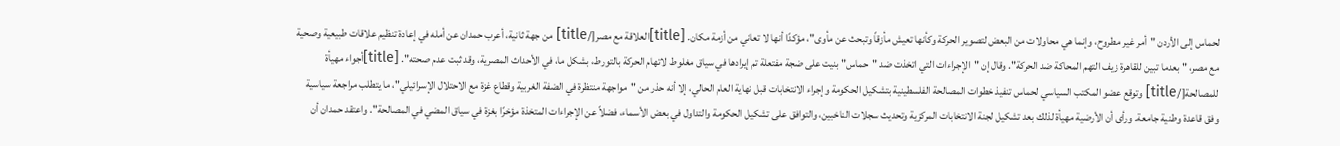لحماس إلى الأردن "أمر غير مطروح، وإنما هي محاولات من البعض لتصوير الحركة وكأنها تعيش مأزقاً وتبحث عن مأوى"، مؤكدًا أنها لا تعاني من أزمة مكان. [title]العلاقة مع مصر[/title] من جهة ثانية، أعرب حمدان عن أمله في إعادة تنظيم علاقات طبيعية وصحية مع مصر، " بعدما تبين للقاهرة زيف التهم المحاكة ضد الحركة". وقال إن "الإجراءات التي اتخذت ضد "حماس" بنيت على ضجة مفتعلة تم إيرادها في سياق مغلوط لاتهام الحركة بالتورط، بشكل ما، في الأحداث المصرية، وقد ثبت عدم صحته". [title]أجواء مهيأة للمصالحة[/title] وتوقع عضو المكتب السياسي لحماس تنفيذ خطوات المصالحة الفلسطينية بتشكيل الحكومة وإجراء الانتخابات قبل نهاية العام الحالي، إلا أنه حذر من "مواجهة منتظرة في الضفة الغربية وقطاع غزة مع الاحتلال الإسرائيلي"، ما يتطلب مراجعة سياسية وفق قاعدة وطنية جامعة. ورأى أن الأرضية مهيأة لذلك بعد تشكيل لجنة الانتخابات المركزية وتحديث سجلات الناخبين، والتوافق على تشكيل الحكومة والتداول في بعض الأسماء، فضلاً عن الإجراءات المتخذة مؤخرًا بغزة في سياق المضي في المصالحة". واعتقد حمدان أن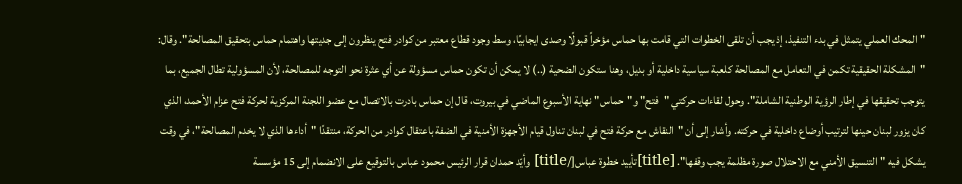"المحك العملي يتمثل في بدء التنفيذ، إذ يجب أن تلقى الخطوات التي قامت بها حماس مؤخراً قبولًا وصدى ايجابيًا، وسط وجود قطاع معتبر من كوادر فتح ينظرون إلى جديتها واهتمام حماس بتحقيق المصالحة". وقال: "المشكلة الحقيقية تكمن في التعامل مع المصالحة كلعبة سياسية داخلية أو بديل، وهنا ستكون الضحية (..) لا يمكن أن تكون حماس مسؤولة عن أي عثرة نحو التوجه للمصالحة، لأن المسؤولية تطال الجميع، بما يتوجب تحقيقها في إطار الرؤية الوطنية الشاملة". وحول لقاءات حركتي "فتح" و"حماس" نهاية الأسبوع الماضي في بيروت، قال إن حماس بادرت بالاتصال مع عضو اللجنة المركزية لحركة فتح عزام الأحمد، الذي كان يزور لبنان حينها لترتيب أوضاع داخلية في حركته. وأشار إلى أن "النقاش مع حركة فتح في لبنان تناول قيام الأجهزة الأمنية في الضفة باعتقال كوادر من الحركة، منتقدًا "أداءها الذي لا يخدم المصالحة"، في وقت يشكل فيه "التنسيق الأمني مع الاحتلال صورة مظلمة يجب وقفها". [title]تأييد خطوة عباس[/title] وأيّد حمدان قرار الرئيس محمود عباس بالتوقيع على الانضمام إلى 15 مؤسسة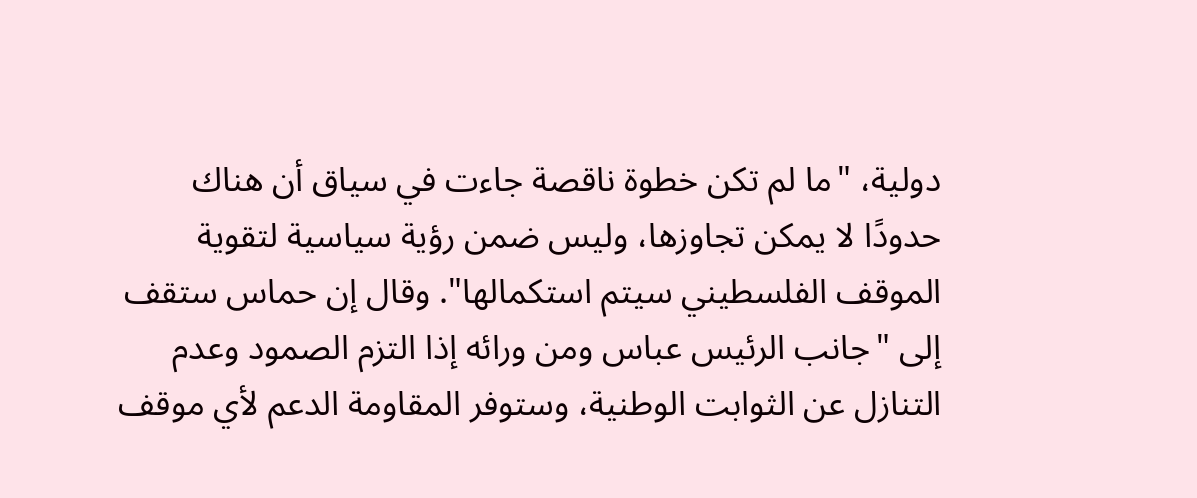دولية، "ما لم تكن خطوة ناقصة جاءت في سياق أن هناك حدودًا لا يمكن تجاوزها، وليس ضمن رؤية سياسية لتقوية الموقف الفلسطيني سيتم استكمالها". وقال إن حماس ستقف إلى "جانب الرئيس عباس ومن ورائه إذا التزم الصمود وعدم التنازل عن الثوابت الوطنية، وستوفر المقاومة الدعم لأي موقف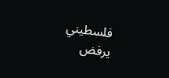فلسطيني يرفض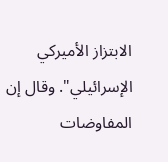الابتزاز الأميركي الإسرائيلي". وقال إن المفاوضات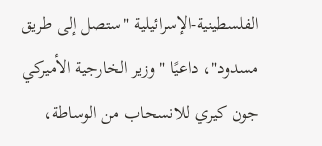الفلسطينية-الإسرائيلية "ستصل إلى طريق مسدود"، داعيًا "وزير الخارجية الأميركي جون كيري للانسحاب من الوساطة،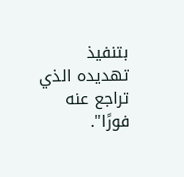بتنفيذ تهديده الذي تراجع عنه فورًا".